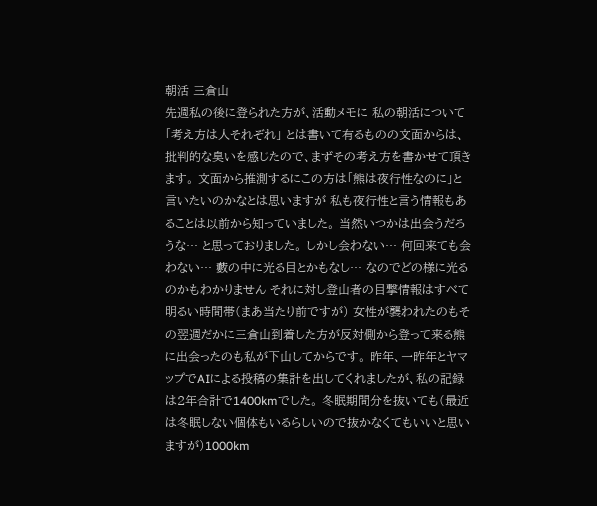朝活 三倉山
先週私の後に登られた方が、活動メモに 私の朝活について「考え方は人それぞれ」 とは書いて有るものの文面からは、批判的な臭いを感じたので、まずその考え方を書かせて頂きます。 文面から推測するにこの方は「熊は夜行性なのに」と言いたいのかなとは思いますが 私も夜行性と言う情報もあることは以前から知っていました。 当然いつかは出会うだろうな… と思っておりました。 しかし会わない… 何回来ても会わない… 藪の中に光る目とかもなし… なのでどの様に光るのかもわかりません それに対し登山者の目撃情報はすべて明るい時間帯(まあ当たり前ですが) 女性が襲われたのもその翌週だかに三倉山到着した方が反対側から登って来る熊に出会ったのも私が下山してからです。 昨年、一昨年とヤマップでAIによる投稿の集計を出してくれましたが、私の記録は2年合計で1400kmでした。 冬眠期間分を抜いても(最近は冬眠しない個体もいるらしいので抜かなくてもいいと思いますが)1000km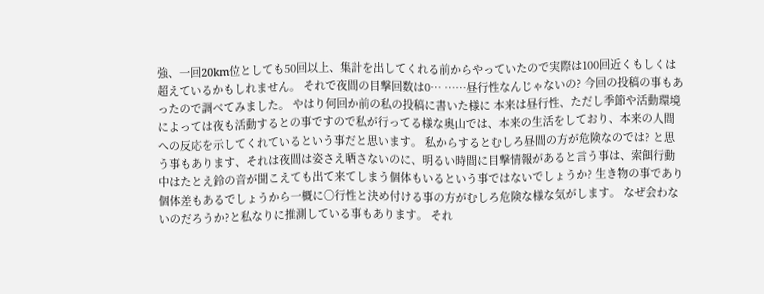強、一回20km位としても50回以上、集計を出してくれる前からやっていたので実際は100回近くもしくは超えているかもしれません。 それで夜間の目撃回数は0… ……昼行性なんじゃないの? 今回の投稿の事もあったので調べてみました。 やはり何回か前の私の投稿に書いた様に 本来は昼行性、ただし季節や活動環境によっては夜も活動するとの事ですので私が行ってる様な奥山では、本来の生活をしており、本来の人間への反応を示してくれているという事だと思います。 私からするとむしろ昼間の方が危険なのでは? と思う事もあります、それは夜間は姿さえ晒さないのに、明るい時間に目撃情報があると言う事は、索餌行動中はたとえ鈴の音が聞こえても出て来てしまう個体もいるという事ではないでしょうか? 生き物の事であり個体差もあるでしょうから一概に○行性と決め付ける事の方がむしろ危険な様な気がします。 なぜ会わないのだろうか?と私なりに推測している事もあります。 それ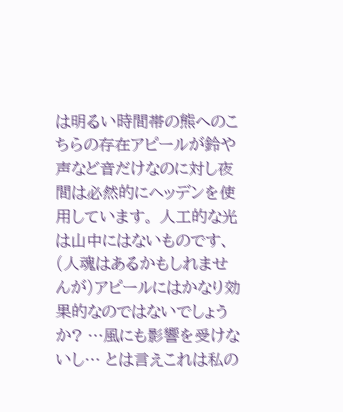は明るい時間帯の熊へのこちらの存在アピールが鈴や声など音だけなのに対し夜間は必然的にヘッデンを使用しています。 人工的な光は山中にはないものです、(人魂はあるかもしれませんが)アピールにはかなり効果的なのではないでしょうか? …風にも影響を受けないし… とは言えこれは私の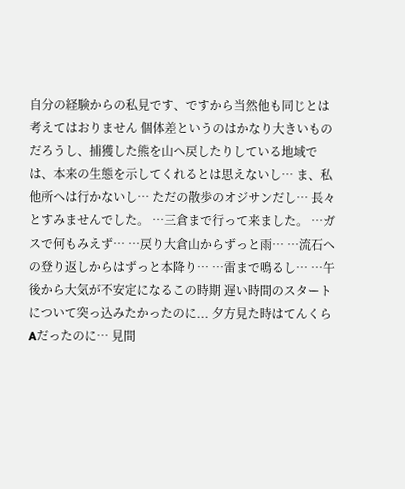自分の経験からの私見です、ですから当然他も同じとは考えてはおりません 個体差というのはかなり大きいものだろうし、捕獲した熊を山へ戻したりしている地域では、本来の生態を示してくれるとは思えないし… ま、私他所へは行かないし… ただの散歩のオジサンだし… 長々とすみませんでした。 …三倉まで行って来ました。 …ガスで何もみえず… …戻り大倉山からずっと雨… …流石への登り返しからはずっと本降り… …雷まで鳴るし… …午後から大気が不安定になるこの時期 遅い時間のスタートについて突っ込みたかったのに... 夕方見た時はてんくらAだったのに… 見間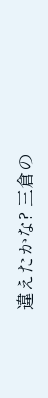違えたかな? 三倉の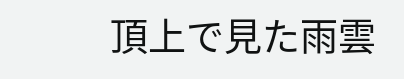頂上で見た雨雲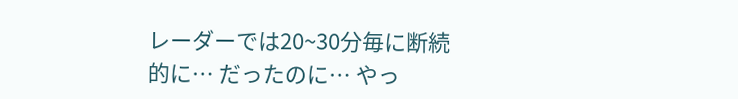レーダーでは20~30分毎に断続的に… だったのに… やっ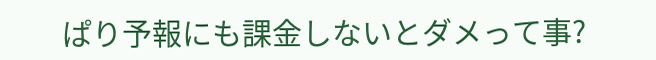ぱり予報にも課金しないとダメって事?